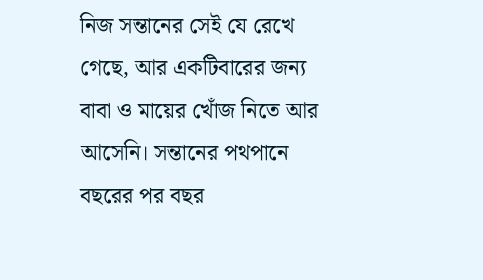নিজ সন্তানের সেই যে রেখে গেছে, আর একটিবারের জন্য বাবা ও মায়ের খোঁজ নিতে আর আসেনি। সন্তানের পথপানে বছরের পর বছর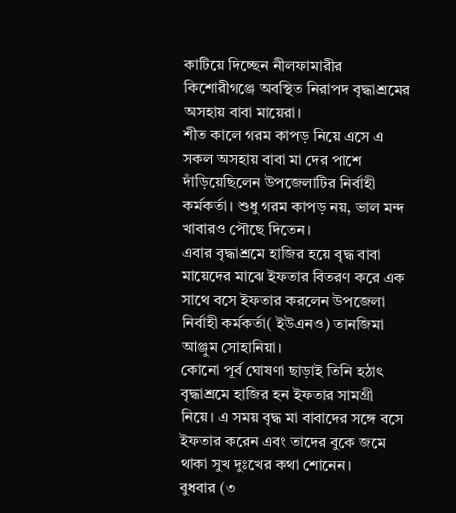কাটিয়ে দিচ্ছেন নীলফামারীর কিশোরীগঞ্জে অবস্থিত নিরাপদ বৃদ্ধাশ্রমের অসহায় বাবা মায়েরা।
শীত কালে গরম কাপড় নিয়ে এসে এ সকল অসহায় বাবা মা দের পাশে দাঁড়িয়েছিলেন উপজেলাটির নির্বাহী কর্মকর্তা। শুধু গরম কাপড় নয়, ভাল মন্দ খাবারও পৌছে দিতেন।
এবার বৃদ্ধাশ্রমে হাজির হয়ে বৃদ্ধ বাবা মায়েদের মাঝে ইফতার বিতরণ করে এক সাথে বসে ইফতার করলেন উপজেলা নির্বাহী কর্মকর্তা( ইউএনও) তানজিমা আঞ্জুম সোহানিয়া।
কোনো পূর্ব ঘোষণা ছাড়াই তিনি হঠাৎ বৃদ্ধাশ্রমে হাজির হন ইফতার সামগ্রী নিয়ে। এ সময় বৃদ্ধ মা বাবাদের সঙ্গে বসে ইফতার করেন এবং তাদের বুকে জমে থাকা সুখ দুঃখের কথা শোনেন।
বুধবার (৩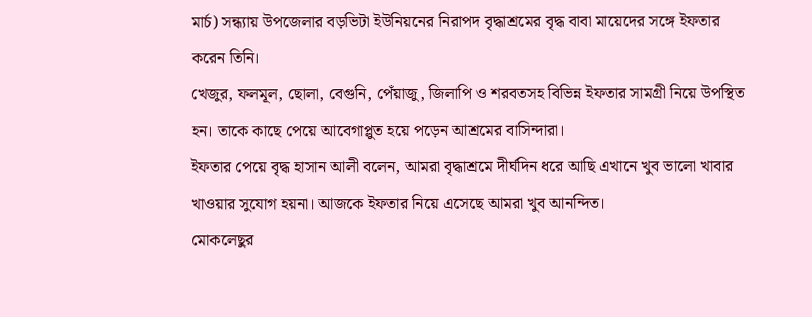মার্চ) সন্ধ্যায় উপজেলার বড়ভিটা ইউনিয়নের নিরাপদ বৃদ্ধাশ্রমের বৃদ্ধ বাবা মায়েদের সঙ্গে ইফতার করেন তিনি।
খেজুর, ফলমূল, ছোলা, বেগুনি, পেঁয়াজু, জিলাপি ও শরবতসহ বিভিন্ন ইফতার সামগ্রী নিয়ে উপস্থিত হন। তাকে কাছে পেয়ে আবেগাপ্লুত হয়ে পড়েন আশ্রমের বাসিন্দারা।
ইফতার পেয়ে বৃদ্ধ হাসান আলী বলেন, আমরা বৃদ্ধাশ্রমে দীর্ঘদিন ধরে আছি এখানে খুব ভালো খাবার খাওয়ার সুযোগ হয়না। আজকে ইফতার নিয়ে এসেছে আমরা খুব আনন্দিত।
মোকলেছুর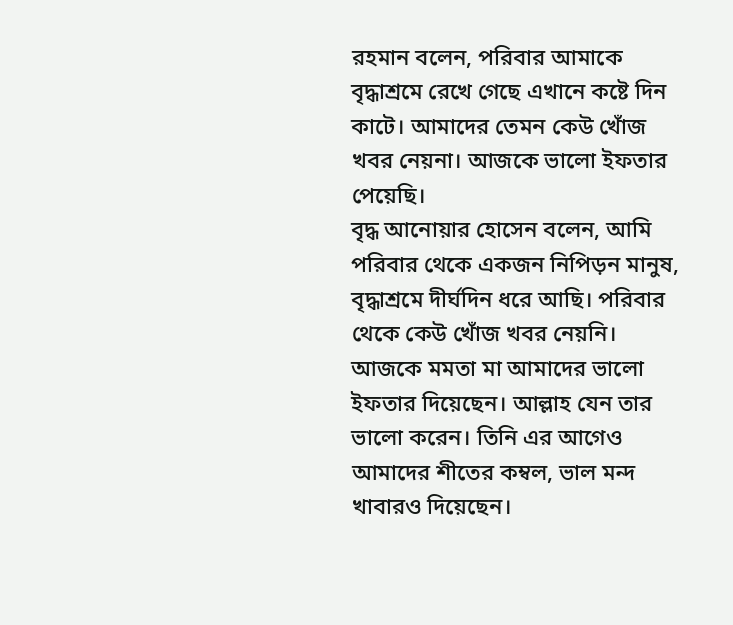রহমান বলেন, পরিবার আমাকে বৃদ্ধাশ্রমে রেখে গেছে এখানে কষ্টে দিন কাটে। আমাদের তেমন কেউ খোঁজ খবর নেয়না। আজকে ভালো ইফতার পেয়েছি।
বৃদ্ধ আনোয়ার হোসেন বলেন, আমি পরিবার থেকে একজন নিপিড়ন মানুষ, বৃদ্ধাশ্রমে দীর্ঘদিন ধরে আছি। পরিবার থেকে কেউ খোঁজ খবর নেয়নি। আজকে মমতা মা আমাদের ভালো ইফতার দিয়েছেন। আল্লাহ যেন তার ভালো করেন। তিনি এর আগেও আমাদের শীতের কম্বল, ভাল মন্দ খাবারও দিয়েছেন।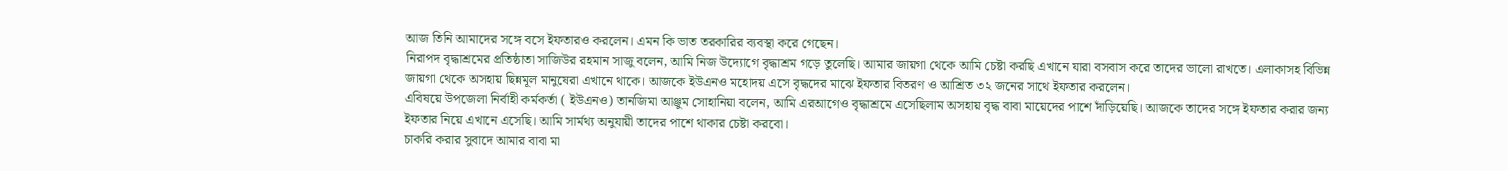আজ তিনি আমাদের সঙ্গে বসে ইফতারও করলেন। এমন কি ভাত তরকারির ব্যবস্থা করে গেছেন।
নিরাপদ বৃদ্ধাশ্রমের প্রতিষ্ঠাতা সাজিউর রহমান সাজু বলেন, আমি নিজ উদ্যোগে বৃদ্ধাশ্রম গড়ে তুলেছি। আমার জায়গা থেকে আমি চেষ্টা করছি এখানে যারা বসবাস করে তাদের ভালো রাখতে। এলাকাসহ বিভিন্ন জায়গা থেকে অসহায় ছিন্নমূল মানুষেরা এখানে থাকে। আজকে ইউএনও মহোদয় এসে বৃদ্ধদের মাঝে ইফতার বিতরণ ও আশ্রিত ৩২ জনের সাথে ইফতার করলেন।
এবিষয়ে উপজেলা নির্বাহী কর্মকর্তা ( ইউএনও) তানজিমা আঞ্জুম সোহানিয়া বলেন, আমি এরআগেও বৃদ্ধাশ্রমে এসেছিলাম অসহায় বৃদ্ধ বাবা মায়েদের পাশে দাঁড়িয়েছি। আজকে তাদের সঙ্গে ইফতার করার জন্য ইফতার নিয়ে এখানে এসেছি। আমি সার্মথ্য অনুযায়ী তাদের পাশে থাকার চেষ্টা করবো।
চাকরি করার সুবাদে আমার বাবা মা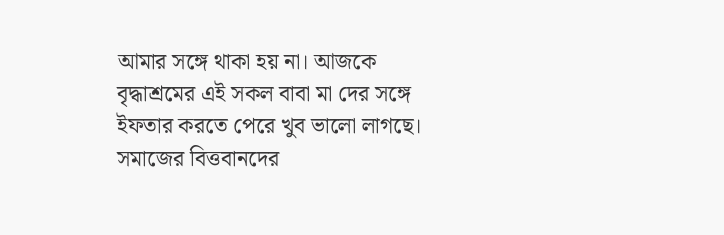আমার সঙ্গে থাকা হয় না। আজকে বৃদ্ধাশ্রমের এই সকল বাবা মা দের সঙ্গে ইফতার করতে পেরে খুব ভালো লাগছে। সমাজের বিত্তবানদের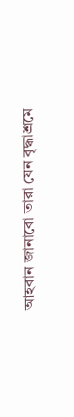আহবান জানাবো তারা যেন বৃদ্ধাশ্রমে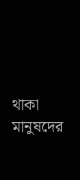থাকা মানুষদের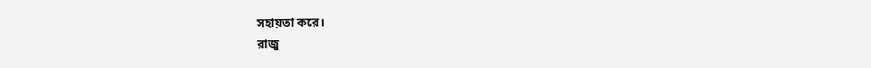সহায়তা করে।
রাজু